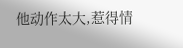他动作太大,惹得情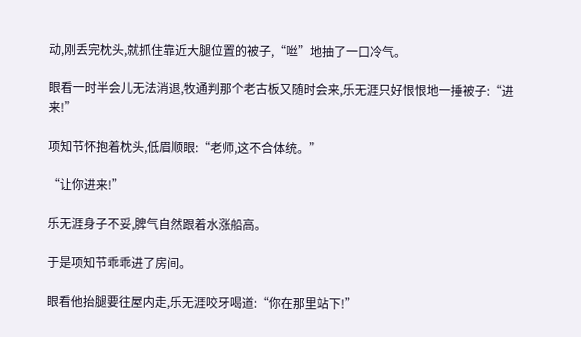动,刚丢完枕头,就抓住靠近大腿位置的被子,“咝”地抽了一口冷气。

眼看一时半会儿无法消退,牧通判那个老古板又随时会来,乐无涯只好恨恨地一捶被子:“进来!”

项知节怀抱着枕头,低眉顺眼:“老师,这不合体统。”

“让你进来!”

乐无涯身子不妥,脾气自然跟着水涨船高。

于是项知节乖乖进了房间。

眼看他抬腿要往屋内走,乐无涯咬牙喝道:“你在那里站下!”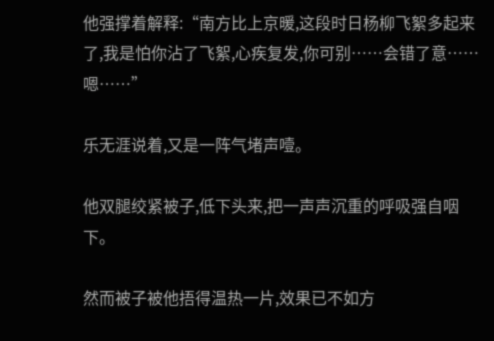他强撑着解释:“南方比上京暖,这段时日杨柳飞絮多起来了,我是怕你沾了飞絮,心疾复发,你可别……会错了意……嗯……”

乐无涯说着,又是一阵气堵声噎。

他双腿绞紧被子,低下头来,把一声声沉重的呼吸强自咽下。

然而被子被他捂得温热一片,效果已不如方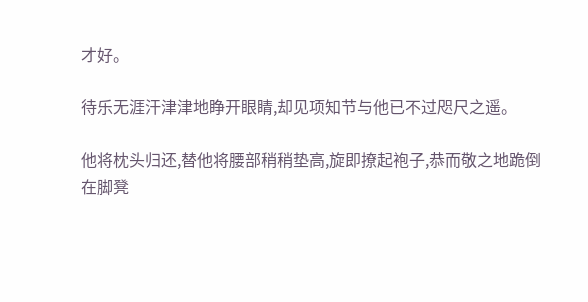才好。

待乐无涯汗津津地睁开眼睛,却见项知节与他已不过咫尺之遥。

他将枕头归还,替他将腰部稍稍垫高,旋即撩起袍子,恭而敬之地跪倒在脚凳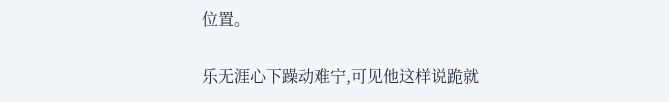位置。

乐无涯心下躁动难宁,可见他这样说跪就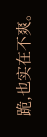跪,也实在不爽。